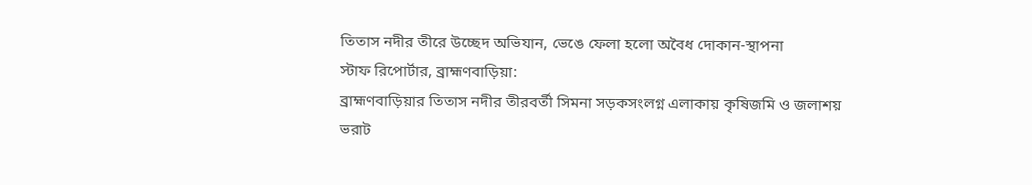তিতাস নদীর তীরে উচ্ছেদ অভিযান, ভেঙে ফেলা হলো অবৈধ দোকান-স্থাপনা
স্টাফ রিপোর্টার, ব্রাহ্মণবাড়িয়া:
ব্রাহ্মণবাড়িয়ার তিতাস নদীর তীরবর্তী সিমনা সড়কসংলগ্ন এলাকায় কৃষিজমি ও জলাশয় ভরাট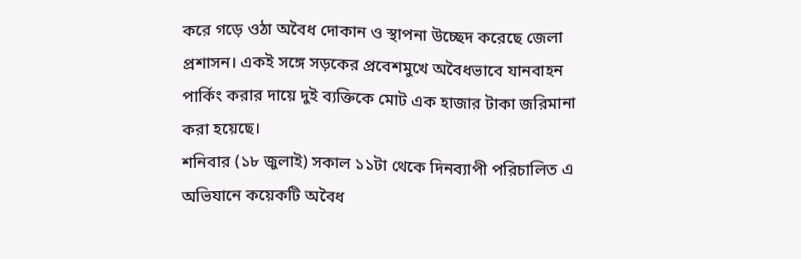করে গড়ে ওঠা অবৈধ দোকান ও স্থাপনা উচ্ছেদ করেছে জেলা প্রশাসন। একই সঙ্গে সড়কের প্রবেশমুখে অবৈধভাবে যানবাহন পার্কিং করার দায়ে দুই ব্যক্তিকে মোট এক হাজার টাকা জরিমানা করা হয়েছে।
শনিবার (১৮ জুলাই) সকাল ১১টা থেকে দিনব্যাপী পরিচালিত এ অভিযানে কয়েকটি অবৈধ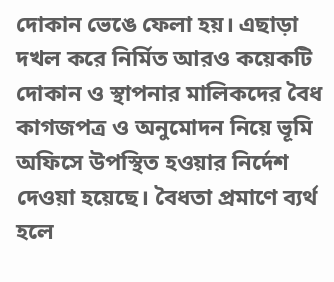দোকান ভেঙে ফেলা হয়। এছাড়া দখল করে নির্মিত আরও কয়েকটি দোকান ও স্থাপনার মালিকদের বৈধ কাগজপত্র ও অনুমোদন নিয়ে ভূমি অফিসে উপস্থিত হওয়ার নির্দেশ দেওয়া হয়েছে। বৈধতা প্রমাণে ব্যর্থ হলে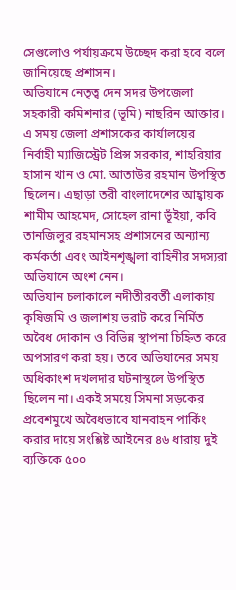সেগুলোও পর্যায়ক্রমে উচ্ছেদ করা হবে বলে জানিয়েছে প্রশাসন।
অভিযানে নেতৃত্ব দেন সদর উপজেলা সহকারী কমিশনার (ভূমি) নাছরিন আক্তার। এ সময় জেলা প্রশাসকের কার্যালয়ের নির্বাহী ম্যাজিস্ট্রেট প্রিন্স সরকার, শাহরিয়ার হাসান খান ও মো. আতাউর রহমান উপস্থিত ছিলেন। এছাড়া তরী বাংলাদেশের আহ্বায়ক শামীম আহমেদ, সোহেল রানা ভূঁইয়া, কবি তানজিলুর রহমানসহ প্রশাসনের অন্যান্য কর্মকর্তা এবং আইনশৃঙ্খলা বাহিনীর সদস্যরা অভিযানে অংশ নেন।
অভিযান চলাকালে নদীতীরবর্তী এলাকায় কৃষিজমি ও জলাশয় ভরাট করে নির্মিত অবৈধ দোকান ও বিভিন্ন স্থাপনা চিহ্নিত করে অপসারণ করা হয়। তবে অভিযানের সময় অধিকাংশ দখলদার ঘটনাস্থলে উপস্থিত ছিলেন না। একই সময়ে সিমনা সড়কের প্রবেশমুখে অবৈধভাবে যানবাহন পার্কিং করার দায়ে সংশ্লিষ্ট আইনের ৪৬ ধারায় দুই ব্যক্তিকে ৫০০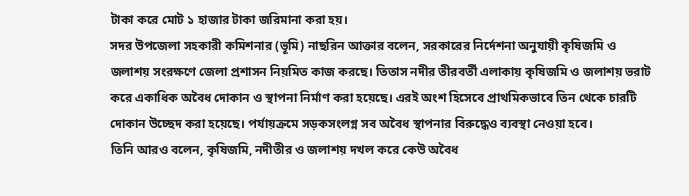টাকা করে মোট ১ হাজার টাকা জরিমানা করা হয়।
সদর উপজেলা সহকারী কমিশনার (ভূমি) নাছরিন আক্তার বলেন, সরকারের নির্দেশনা অনুযায়ী কৃষিজমি ও জলাশয় সংরক্ষণে জেলা প্রশাসন নিয়মিত কাজ করছে। তিতাস নদীর তীরবর্তী এলাকায় কৃষিজমি ও জলাশয় ভরাট করে একাধিক অবৈধ দোকান ও স্থাপনা নির্মাণ করা হয়েছে। এরই অংশ হিসেবে প্রাথমিকভাবে তিন থেকে চারটি দোকান উচ্ছেদ করা হয়েছে। পর্যায়ক্রমে সড়কসংলগ্ন সব অবৈধ স্থাপনার বিরুদ্ধেও ব্যবস্থা নেওয়া হবে।
তিনি আরও বলেন, কৃষিজমি, নদীতীর ও জলাশয় দখল করে কেউ অবৈধ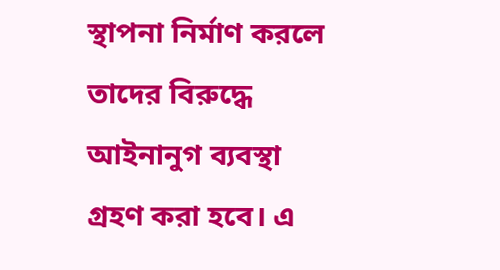স্থাপনা নির্মাণ করলে তাদের বিরুদ্ধে আইনানুগ ব্যবস্থা গ্রহণ করা হবে। এ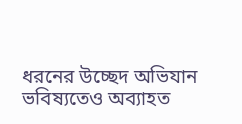ধরনের উচ্ছেদ অভিযান ভবিষ্যতেও অব্যাহত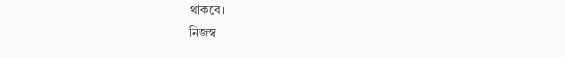থাকবে।
নিজস্ব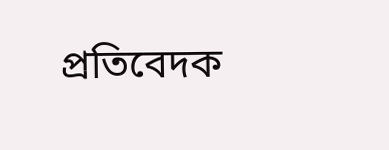প্রতিবেদক